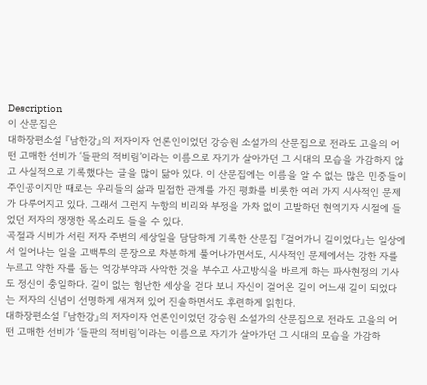Description
이 산문집은
대하장편소설 『남한강』의 저자이자 언론인이었던 강승원 소설가의 산문집으로 전라도 고을의 어떤 고매한 선비가 ‘들판의 적비림’이라는 이름으로 자기가 살아가던 그 시대의 모습을 가감하지 않고 사실적으로 기록했다는 글을 많이 닮아 있다. 이 산문집에는 이름을 알 수 없는 많은 민중들이 주인공이지만 때로는 우리들의 삶과 밀접한 관계를 가진 평화를 비롯한 여러 가지 시사적인 문제가 다루어지고 있다. 그래서 그런지 누항의 비리와 부정을 가차 없이 고발하던 현역기자 시절에 들었던 저자의 쟁쟁한 목소리도 들을 수 있다.
곡절과 시비가 서린 저자 주변의 세상일을 담담하게 기록한 산문집 『걸어가니 길이었다』는 일상에서 일어나는 일을 고백투의 문장으로 차분하게 풀어나가면서도, 시사적인 문제에서는 강한 자를 누르고 약한 자를 돕는 억강부약과 사악한 것을 부수고 사고방식을 바르게 하는 파사현정의 기사도 정신이 충일하다. 길이 없는 험난한 세상을 걷다 보니 자신이 걸어온 길이 어느새 길이 되었다는 저자의 신념이 선명하게 새겨져 있어 진솔하면서도 후련하게 읽힌다.
대하장편소설 『남한강』의 저자이자 언론인이었던 강승원 소설가의 산문집으로 전라도 고을의 어떤 고매한 선비가 ‘들판의 적비림’이라는 이름으로 자기가 살아가던 그 시대의 모습을 가감하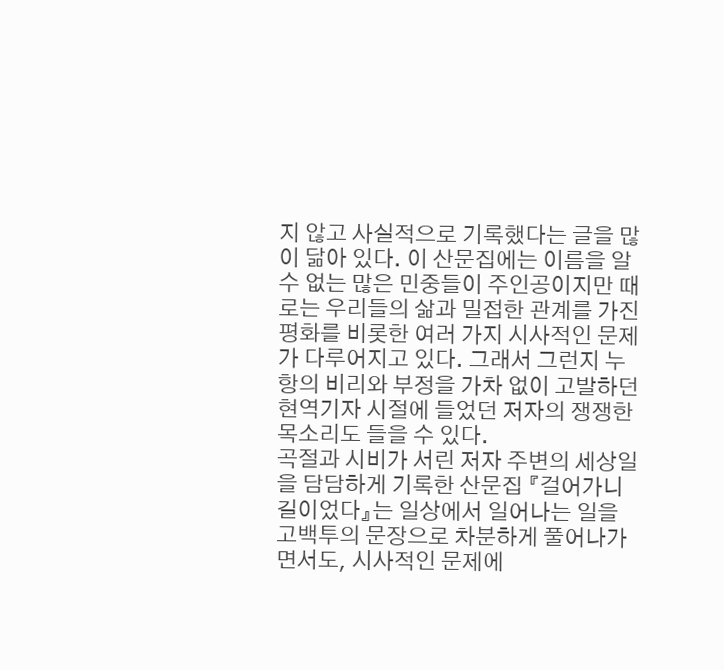지 않고 사실적으로 기록했다는 글을 많이 닮아 있다. 이 산문집에는 이름을 알 수 없는 많은 민중들이 주인공이지만 때로는 우리들의 삶과 밀접한 관계를 가진 평화를 비롯한 여러 가지 시사적인 문제가 다루어지고 있다. 그래서 그런지 누항의 비리와 부정을 가차 없이 고발하던 현역기자 시절에 들었던 저자의 쟁쟁한 목소리도 들을 수 있다.
곡절과 시비가 서린 저자 주변의 세상일을 담담하게 기록한 산문집 『걸어가니 길이었다』는 일상에서 일어나는 일을 고백투의 문장으로 차분하게 풀어나가면서도, 시사적인 문제에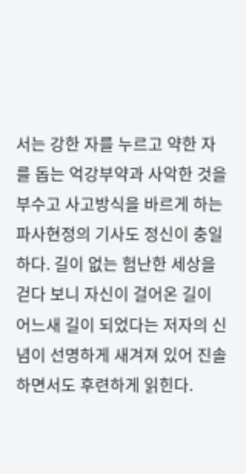서는 강한 자를 누르고 약한 자를 돕는 억강부약과 사악한 것을 부수고 사고방식을 바르게 하는 파사현정의 기사도 정신이 충일하다. 길이 없는 험난한 세상을 걷다 보니 자신이 걸어온 길이 어느새 길이 되었다는 저자의 신념이 선명하게 새겨져 있어 진솔하면서도 후련하게 읽힌다.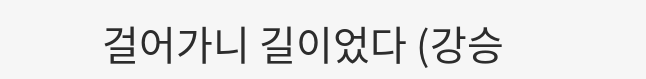걸어가니 길이었다 (강승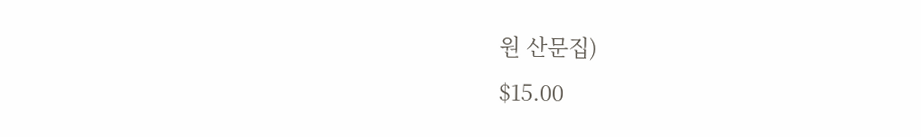원 산문집)
$15.00